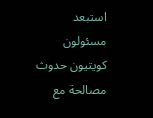استبعد مسئولون كويتيون حدوث مصالحة مع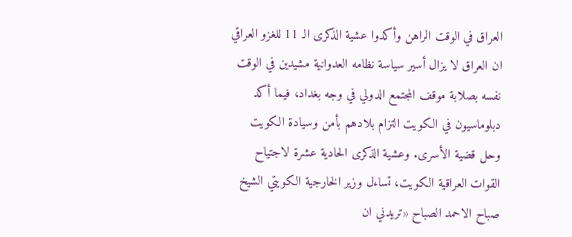العراق في الوقت الراهن وأكدوا عشية الذكرى الـ 11 للغزو العراقي ان العراق لا يزال أسير سياسة نظامه العدوانية مشيدين في الوقت نفسه بصلابة موقف المجتمع الدولي في وجه بغداد، فيما أكد دبلوماسيون في الكويت التزام بلادهم بأمن وسيادة الكويت وحل قضية الأسرى. وعشية الذكرى الحادية عشرة لاجتياح القوات العراقية الكويت، تساءل وزير الخارجية الكويتي الشيخ صباح الاحمد الصباح «تريدني ان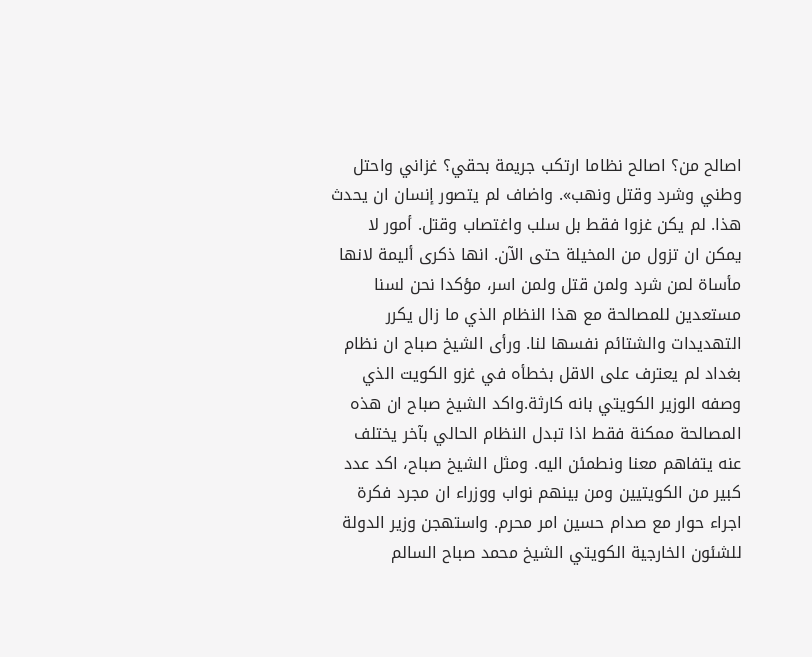اصالح من؟ اصالح نظاما ارتكب جريمة بحقي؟ غزاني واحتل وطني وشرد وقتل ونهب». واضاف لم يتصور إنسان ان يحدث هذا. لم يكن غزوا فقط بل سلب واغتصاب وقتل. أمور لا يمكن ان تزول من المخيلة حتى الآن. انها ذكرى أليمة لانها مأساة لمن شرد ولمن قتل ولمن اسر، مؤكدا نحن لسنا مستعدين للمصالحة مع هذا النظام الذي ما زال يكرر التهديدات والشتائم نفسها لنا. ورأى الشيخ صباح ان نظام بغداد لم يعترف على الاقل بخطأه في غزو الكويت الذي وصفه الوزير الكويتي بانه كارثة.واكد الشيخ صباح ان هذه المصالحة ممكنة فقط اذا تبدل النظام الحالي بآخر يختلف عنه يتفاهم معنا ونطمئن اليه. ومثل الشيخ صباح، اكد عدد كبير من الكويتيين ومن بينهم نواب ووزراء ان مجرد فكرة اجراء حوار مع صدام حسين امر محرم. واستهجن وزير الدولة للشئون الخارجية الكويتي الشيخ محمد صباح السالم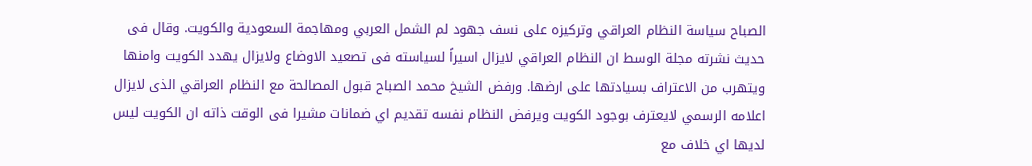الصباح سياسة النظام العراقي وتركيزه على نسف جهود لم الشمل العربي ومهاجمة السعودية والكويت. وقال فى حديث نشرته مجلة الوسط ان النظام العراقي لايزال اسيراً لسياسته فى تصعيد الاوضاع ولايزال يهدد الكويت وامنها ويتهرب من الاعتراف بسيادتها على ارضها. ورفض الشيخ محمد الصباح قبول المصالحة مع النظام العراقي الذى لايزال اعلامه الرسمي لايعترف بوجود الكويت ويرفض النظام نفسه تقديم اي ضمانات مشيرا فى الوقت ذاته ان الكويت ليس لديها اي خلاف مع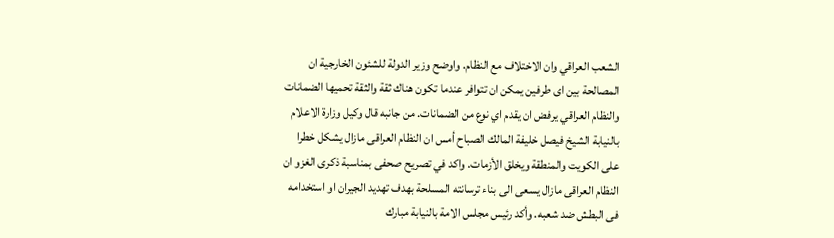الشعب العراقي وان الاختلاف مع النظام. واوضح وزير الدولة للشئون الخارجية ان المصالحة بين اى طرفين يمكن ان تتوافر عندما تكون هناك ثقة والثقة تحميها الضمانات والنظام العراقي يرفض ان يقدم اي نوع من الضمانات. من جانبه قال وكيل وزارة الاعلام بالنيابة الشيخ فيصل خليفة المالك الصباح أمس ان النظام العراقى مازال يشكل خطرا على الكويت والمنطقة ويخلق الأزمات. واكد في تصريح صحفى بمناسبة ذكرى الغزو ان النظام العراقى مازال يسعى الى بناء ترسانته المسلحة بهدف تهديد الجيران او استخدامه فى البطش ضد شعبه. وأكد رئيس مجلس الامة بالنيابة مبارك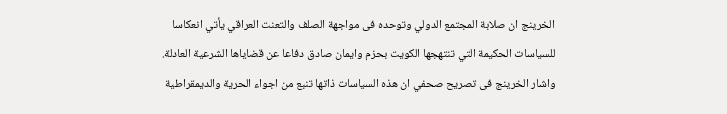الخرينج ان صلابة المجتمع الدولي وتوحده فى مواجهة الصلف والتعنت العراقي يأتي انعكاسا للسياسات الحكيمة التي تنتهجها الكويت بحزم وايمان صادق دفاعا عن قضاياها الشرعية العادلة. واشار الخرينج فى تصريح صحفي ان هذه السياسات ذاتها تنبع من اجواء الحرية والديمقراطية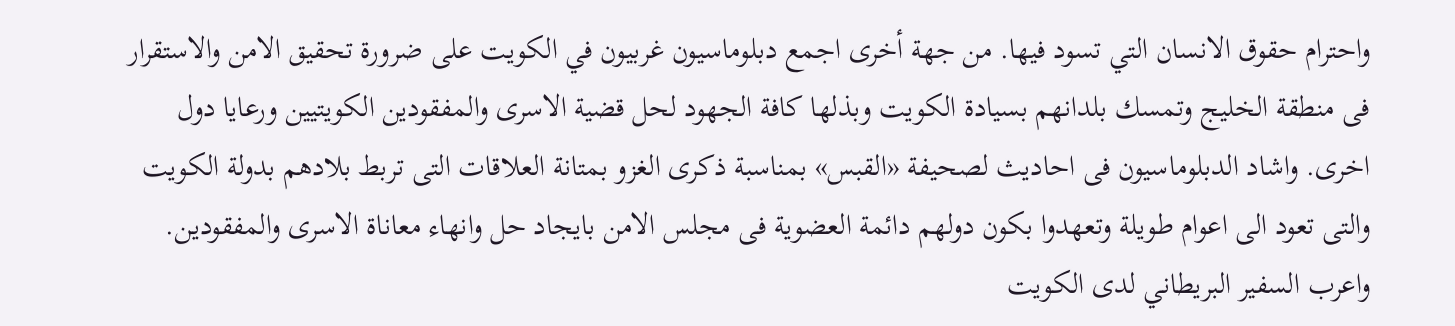واحترام حقوق الانسان التي تسود فيها. من جهة أخرى اجمع دبلوماسيون غربيون في الكويت على ضرورة تحقيق الامن والاستقرار فى منطقة الخليج وتمسك بلدانهم بسيادة الكويت وبذلها كافة الجهود لحل قضية الاسرى والمفقودين الكويتيين ورعايا دول اخرى. واشاد الدبلوماسيون فى احاديث لصحيفة «القبس» بمناسبة ذكرى الغزو بمتانة العلاقات التى تربط بلادهم بدولة الكويت والتى تعود الى اعوام طويلة وتعهدوا بكون دولهم دائمة العضوية فى مجلس الامن بايجاد حل وانهاء معاناة الاسرى والمفقودين. واعرب السفير البريطاني لدى الكويت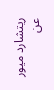ريتشارد ميور عن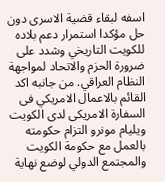اسفه لبقاء قضية الاسرى دون حل مؤكدا استمرار دعم بلاده للكويت التاريخي وشدد على ضرورة الحزم والاتحاد لمواجهة النظام العراقي. من جانبه اكد القائم بالاعمال الامريكي فى السفارة الامريكى لدى الكويت ويليام مونرو التزام حكومته بالعمل مع حكومة الكويت والمجتمع الدولي لوضع نهاية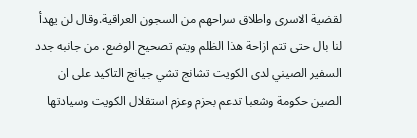لقضية الاسرى واطلاق سراحهم من السجون العراقية.وقال لن يهدأ لنا بال حتى تتم ازاحة هذا الظلم ويتم تصحيح الوضع. من جانبه جدد السفير الصيني لدى الكويت تشانج تشي جيانج التاكيد على ان الصين حكومة وشعبا تدعم بحزم وعزم استقلال الكويت وسيادتها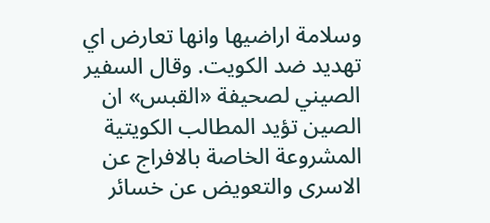وسلامة اراضيها وانها تعارض اي تهديد ضد الكويت. وقال السفير الصيني لصحيفة «القبس» ان الصين تؤيد المطالب الكويتية المشروعة الخاصة بالافراج عن الاسرى والتعويض عن خسائر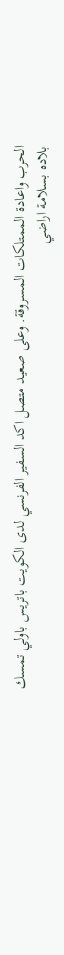الحرب واعادة الممتلكات المسروقة. وعلى صعيد متصل اكد السفير الفرنسي لدى الكويت باتريس باولي تمسك بلاده بسلامة اراضي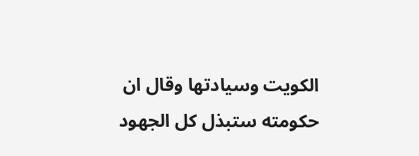الكويت وسيادتها وقال ان حكومته ستبذل كل الجهود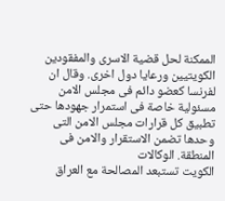الممكنة لحل قضية الاسرى والمفقودين الكويتيين ورعايا دول اخرى. وقال ان لفرنسا كعضو دائم فى مجلس الامن مسئولية خاصة فى استمرار جهودها حتى تطبيق كل قرارات مجلس الامن التى وحدها تضمن الاستقرار والامن فى المنطقة. الوكالات
الكويت تستبعد المصالحة مع العراق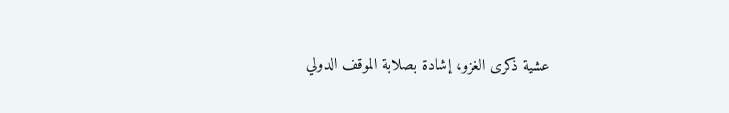عشية ذكرى الغزو، إشادة بصلابة الموقف الدولي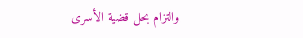والتزام بحل قضية الأسرى